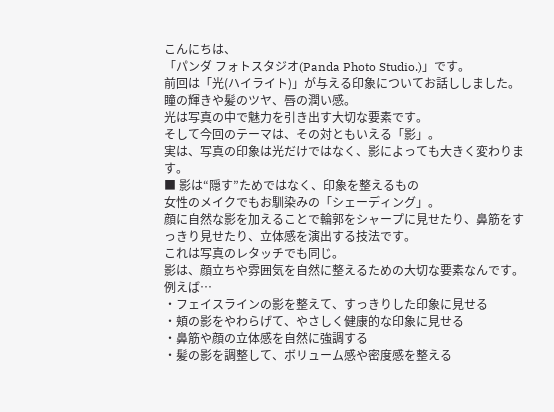こんにちは、
「パンダ フォトスタジオ(Panda Photo Studio.)」です。
前回は「光(ハイライト)」が与える印象についてお話ししました。
瞳の輝きや髪のツヤ、唇の潤い感。
光は写真の中で魅力を引き出す大切な要素です。
そして今回のテーマは、その対ともいえる「影」。
実は、写真の印象は光だけではなく、影によっても大きく変わります。
■ 影は“隠す”ためではなく、印象を整えるもの
女性のメイクでもお馴染みの「シェーディング」。
顔に自然な影を加えることで輪郭をシャープに見せたり、鼻筋をすっきり見せたり、立体感を演出する技法です。
これは写真のレタッチでも同じ。
影は、顔立ちや雰囲気を自然に整えるための大切な要素なんです。
例えば…
・フェイスラインの影を整えて、すっきりした印象に見せる
・頬の影をやわらげて、やさしく健康的な印象に見せる
・鼻筋や顔の立体感を自然に強調する
・髪の影を調整して、ボリューム感や密度感を整える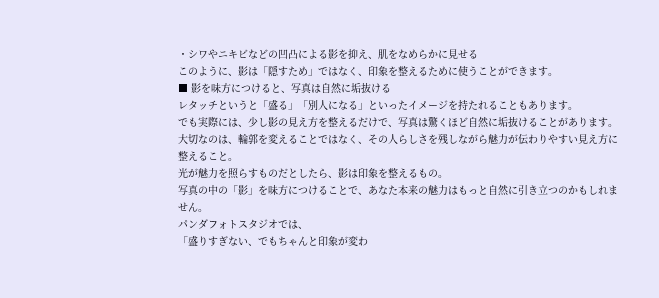・シワやニキビなどの凹凸による影を抑え、肌をなめらかに見せる
このように、影は「隠すため」ではなく、印象を整えるために使うことができます。
■ 影を味方につけると、写真は自然に垢抜ける
レタッチというと「盛る」「別人になる」といったイメージを持たれることもあります。
でも実際には、少し影の見え方を整えるだけで、写真は驚くほど自然に垢抜けることがあります。
大切なのは、輪郭を変えることではなく、その人らしさを残しながら魅力が伝わりやすい見え方に整えること。
光が魅力を照らすものだとしたら、影は印象を整えるもの。
写真の中の「影」を味方につけることで、あなた本来の魅力はもっと自然に引き立つのかもしれません。
パンダフォトスタジオでは、
「盛りすぎない、でもちゃんと印象が変わ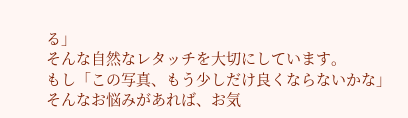る」
そんな自然なレタッチを大切にしています。
もし「この写真、もう少しだけ良くならないかな」
そんなお悩みがあれば、お気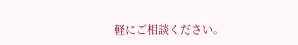軽にご相談ください。